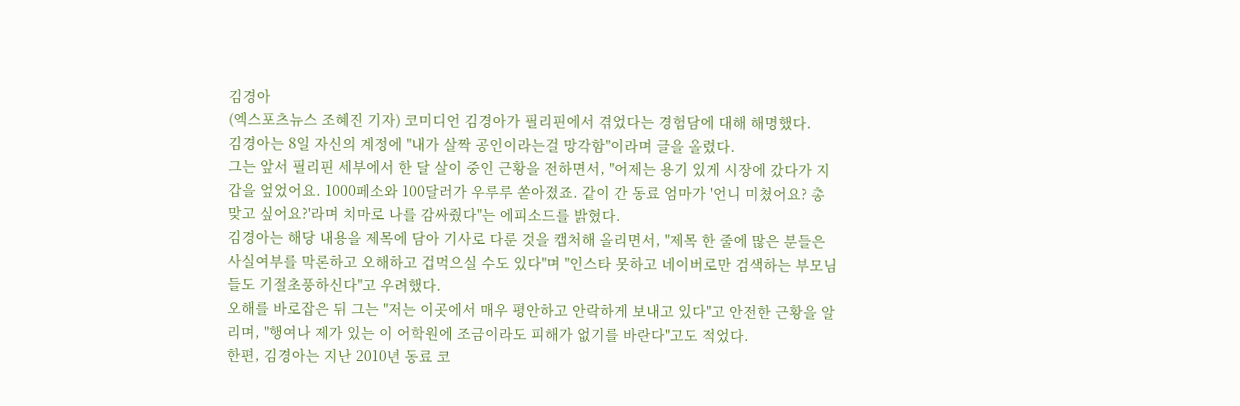김경아
(엑스포츠뉴스 조혜진 기자) 코미디언 김경아가 필리핀에서 겪었다는 경험담에 대해 해명했다.
김경아는 8일 자신의 계정에 "내가 살짝 공인이라는걸 망각함"이라며 글을 올렸다.
그는 앞서 필리핀 세부에서 한 달 살이 중인 근황을 전하면서, "어제는 용기 있게 시장에 갔다가 지갑을 엎었어요. 1000페소와 100달러가 우루루 쏟아졌죠. 같이 간 동료 엄마가 '언니 미쳤어요? 총 맞고 싶어요?'라며 치마로 나를 감싸줬다"는 에피소드를 밝혔다.
김경아는 해당 내용을 제목에 담아 기사로 다룬 것을 캡처해 올리면서, "제목 한 줄에 많은 분들은 사실여부를 막론하고 오해하고 겁먹으실 수도 있다"며 "인스타 못하고 네이버로만 검색하는 부모님들도 기절초풍하신다"고 우려했다.
오해를 바로잡은 뒤 그는 "저는 이곳에서 매우 평안하고 안락하게 보내고 있다"고 안전한 근황을 알리며, "행여나 제가 있는 이 어학원에 조금이라도 피해가 없기를 바란다"고도 적었다.
한편, 김경아는 지난 2010년 동료 코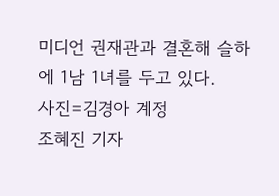미디언 권재관과 결혼해 슬하에 1남 1녀를 두고 있다.
사진=김경아 계정
조혜진 기자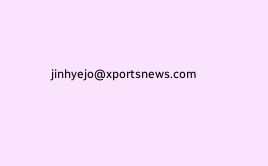jinhyejo@xportsnews.com